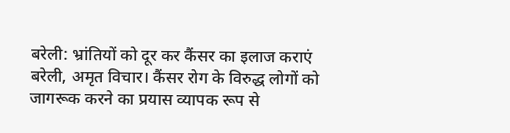बरेली: भ्रांतियों को दूर कर कैंसर का इलाज कराएं
बरेली, अमृत विचार। कैंसर रोग के विरुद्ध लोगों को जागरूक करने का प्रयास व्यापक रूप से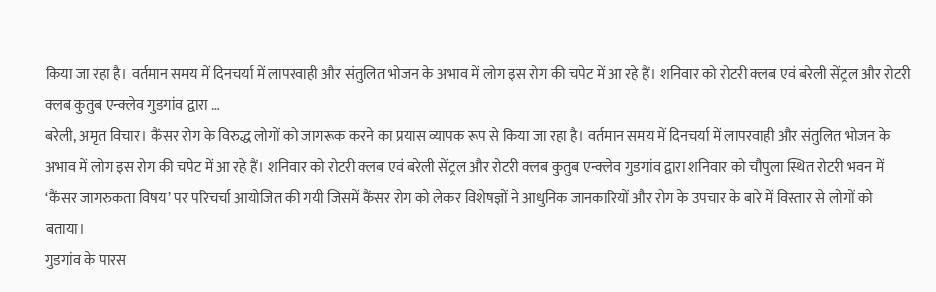किया जा रहा है। वर्तमान समय में दिनचर्या में लापरवाही और संतुलित भोजन के अभाव में लोग इस रोग की चपेट में आ रहे हैं। शनिवार को रोटरी क्लब एवं बरेली सेंट्रल और रोटरी क्लब कुतुब एन्क्लेव गुडगांव द्वारा …
बरेली, अमृत विचार। कैंसर रोग के विरुद्ध लोगों को जागरूक करने का प्रयास व्यापक रूप से किया जा रहा है। वर्तमान समय में दिनचर्या में लापरवाही और संतुलित भोजन के अभाव में लोग इस रोग की चपेट में आ रहे हैं। शनिवार को रोटरी क्लब एवं बरेली सेंट्रल और रोटरी क्लब कुतुब एन्क्लेव गुडगांव द्वारा शनिवार को चौपुला स्थित रोटरी भवन में ‘कैंसर जागरुकता विषय’ पर परिचर्चा आयोजित की गयी जिसमें कैंसर रोग को लेकर विशेषज्ञों ने आधुनिक जानकारियों और रोग के उपचार के बारे में विस्तार से लोगों को बताया।
गुडगांव के पारस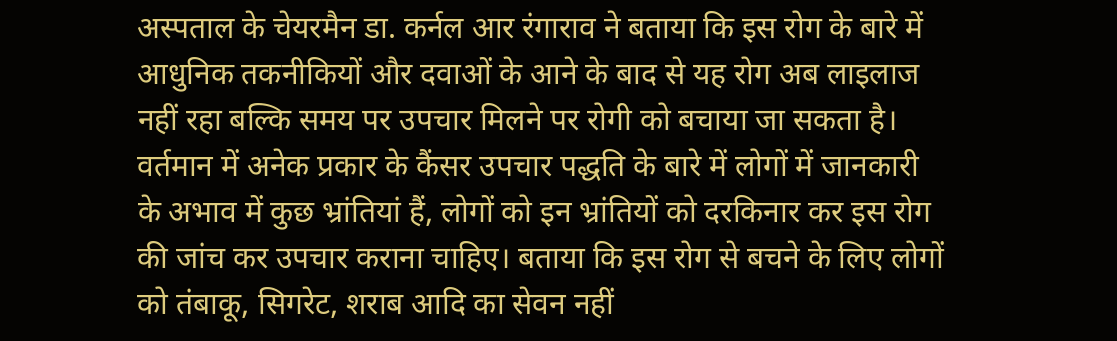अस्पताल के चेयरमैन डा. कर्नल आर रंगाराव ने बताया कि इस रोग के बारे में आधुनिक तकनीकियों और दवाओं के आने के बाद से यह रोग अब लाइलाज नहीं रहा बल्कि समय पर उपचार मिलने पर रोगी को बचाया जा सकता है। वर्तमान में अनेक प्रकार के कैंसर उपचार पद्धति के बारे में लोगों में जानकारी के अभाव में कुछ भ्रांतियां हैं, लोगों को इन भ्रांतियों को दरकिनार कर इस रोग की जांच कर उपचार कराना चाहिए। बताया कि इस रोग से बचने के लिए लोगों को तंबाकू, सिगरेट, शराब आदि का सेवन नहीं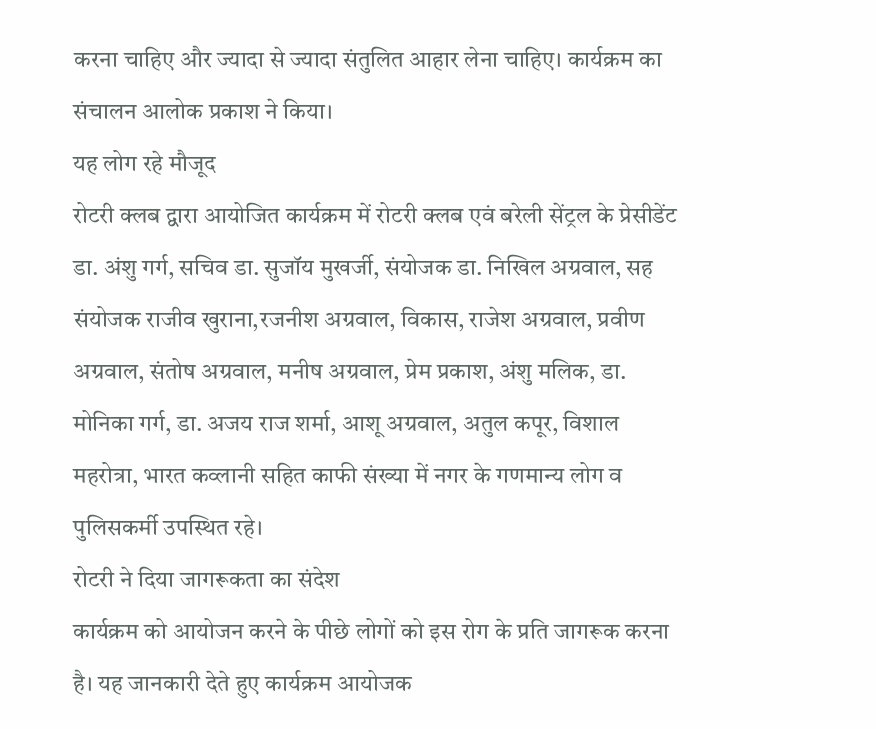करना चाहिए और ज्यादा से ज्यादा संतुलित आहार लेना चाहिए। कार्यक्रम का संचालन आलोक प्रकाश ने किया।
यह लोग रहे मौजूद
रोटरी क्लब द्वारा आयोजित कार्यक्रम में रोटरी क्लब एवं बरेली सेंट्रल के प्रेसीडेंट डा. अंशु गर्ग, सचिव डा. सुजॉय मुखर्जी, संयोजक डा. निखिल अग्रवाल, सह संयोजक राजीव खुराना,रजनीश अग्रवाल, विकास, राजेश अग्रवाल, प्रवीण अग्रवाल, संतोष अग्रवाल, मनीष अग्रवाल, प्रेम प्रकाश, अंशु मलिक, डा. मोनिका गर्ग, डा. अजय राज शर्मा, आशू अग्रवाल, अतुल कपूर, विशाल महरोत्रा, भारत कव्लानी सहित काफी संख्या में नगर के गणमान्य लोग व पुलिसकर्मी उपस्थित रहे।
रोटरी ने दिया जागरूकता का संदेश
कार्यक्रम को आयोजन करने के पीछे लोगों को इस रोग के प्रति जागरूक करना है। यह जानकारी देते हुए कार्यक्रम आयोजक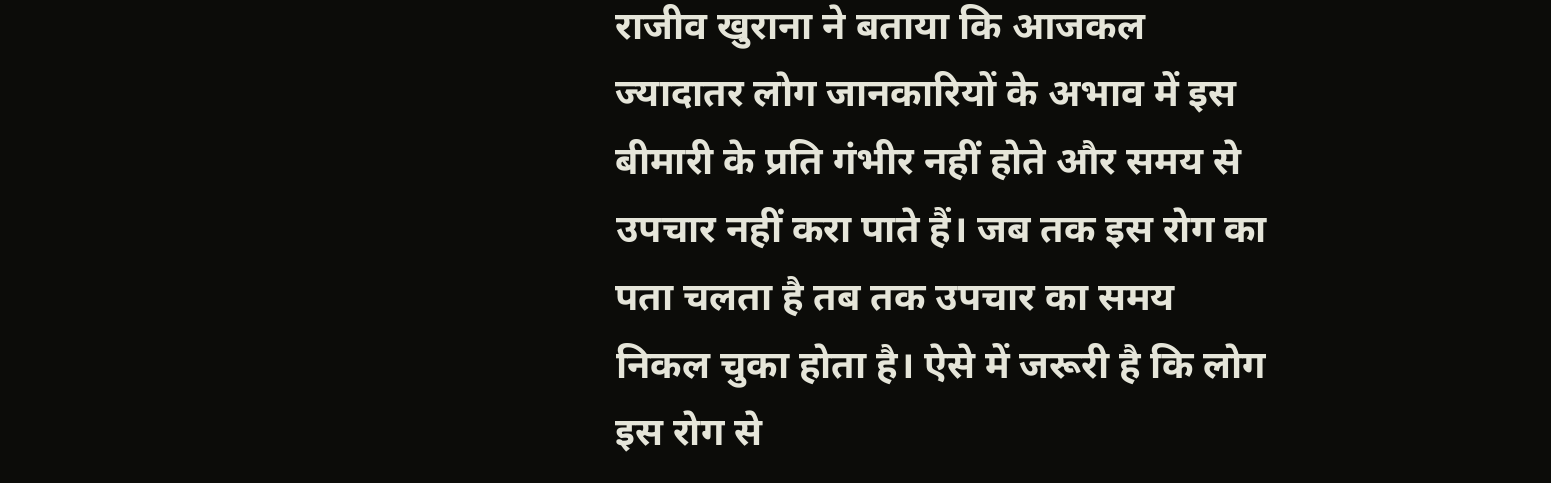राजीव खुराना ने बताया कि आजकल ज्यादातर लोग जानकारियों के अभाव में इस बीमारी के प्रति गंभीर नहीं होते और समय से उपचार नहीं करा पाते हैं। जब तक इस रोग का पता चलता है तब तक उपचार का समय निकल चुका होता है। ऐसे में जरूरी है कि लोग इस रोग से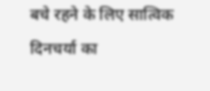बचे रहने के लिए सात्विक दिनचर्या का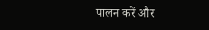पालन करें और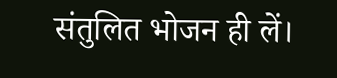संतुलित भोजन ही लें।